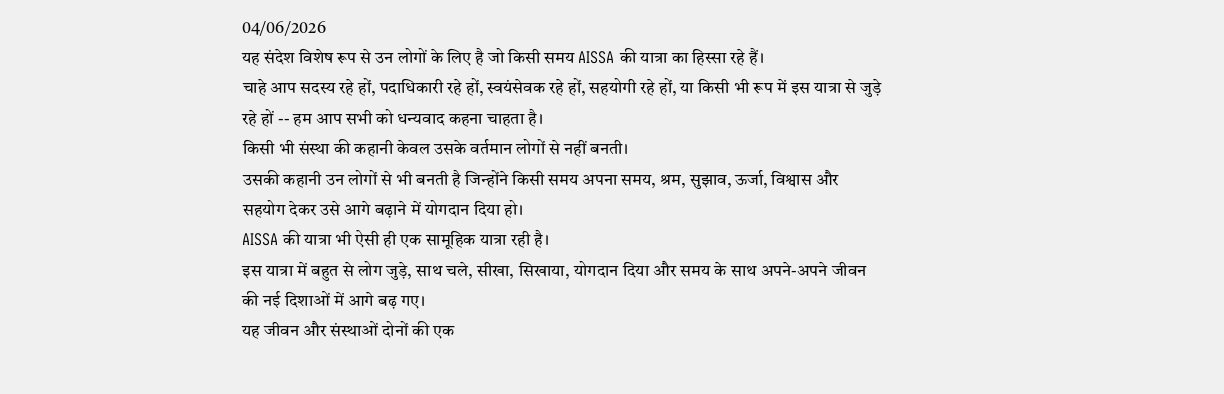04/06/2026
यह संदेश विशेष रूप से उन लोगों के लिए है जो किसी समय AISSA की यात्रा का हिस्सा रहे हैं।
चाहे आप सदस्य रहे हों, पदाधिकारी रहे हों, स्वयंसेवक रहे हों, सहयोगी रहे हों, या किसी भी रूप में इस यात्रा से जुड़े रहे हों -- हम आप सभी को धन्यवाद कहना चाहता है।
किसी भी संस्था की कहानी केवल उसके वर्तमान लोगों से नहीं बनती।
उसकी कहानी उन लोगों से भी बनती है जिन्होंने किसी समय अपना समय, श्रम, सुझाव, ऊर्जा, विश्वास और सहयोग देकर उसे आगे बढ़ाने में योगदान दिया हो।
AISSA की यात्रा भी ऐसी ही एक सामूहिक यात्रा रही है।
इस यात्रा में बहुत से लोग जुड़े, साथ चले, सीखा, सिखाया, योगदान दिया और समय के साथ अपने-अपने जीवन की नई दिशाओं में आगे बढ़ गए।
यह जीवन और संस्थाओं दोनों की एक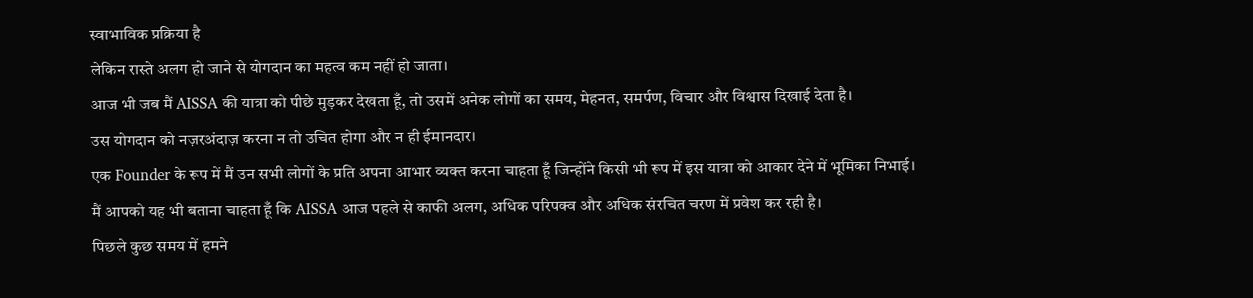स्वाभाविक प्रक्रिया है
लेकिन रास्ते अलग हो जाने से योगदान का महत्व कम नहीं हो जाता।
आज भी जब मैं AISSA की यात्रा को पीछे मुड़कर देखता हूँ, तो उसमें अनेक लोगों का समय, मेहनत, समर्पण, विचार और विश्वास दिखाई देता है।
उस योगदान को नज़रअंदाज़ करना न तो उचित होगा और न ही ईमानदार।
एक Founder के रूप में मैं उन सभी लोगों के प्रति अपना आभार व्यक्त करना चाहता हूँ जिन्होंने किसी भी रूप में इस यात्रा को आकार देने में भूमिका निभाई।
मैं आपको यह भी बताना चाहता हूँ कि AISSA आज पहले से काफी अलग, अधिक परिपक्व और अधिक संरचित चरण में प्रवेश कर रही है।
पिछले कुछ समय में हमने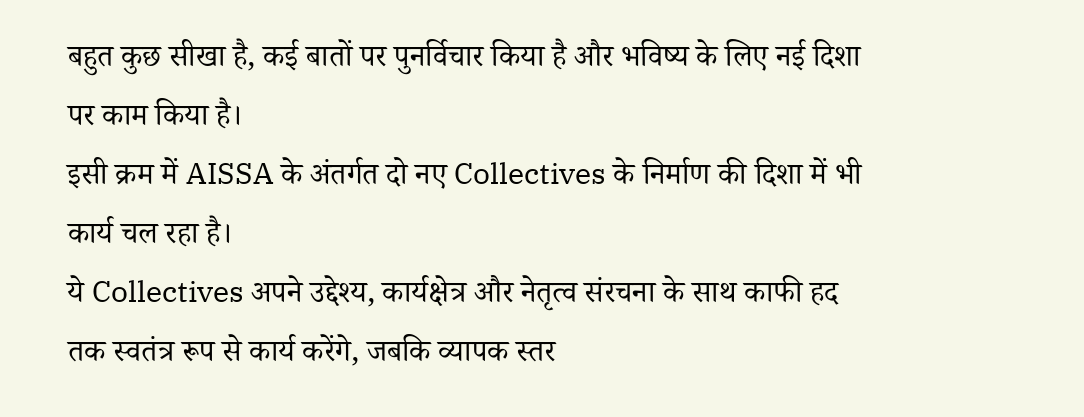बहुत कुछ सीखा है, कई बातों पर पुनर्विचार किया है और भविष्य के लिए नई दिशा पर काम किया है।
इसी क्रम में AISSA के अंतर्गत दो नए Collectives के निर्माण की दिशा में भी कार्य चल रहा है।
ये Collectives अपने उद्देश्य, कार्यक्षेत्र और नेतृत्व संरचना के साथ काफी हद तक स्वतंत्र रूप से कार्य करेंगे, जबकि व्यापक स्तर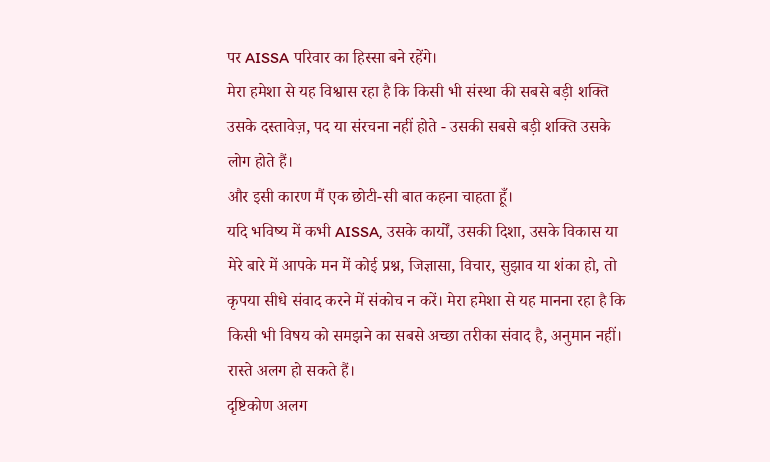पर AISSA परिवार का हिस्सा बने रहेंगे।
मेरा हमेशा से यह विश्वास रहा है कि किसी भी संस्था की सबसे बड़ी शक्ति उसके दस्तावेज़, पद या संरचना नहीं होते - उसकी सबसे बड़ी शक्ति उसके लोग होते हैं।
और इसी कारण मैं एक छोटी-सी बात कहना चाहता हूँ।
यदि भविष्य में कभी AISSA, उसके कार्यों, उसकी दिशा, उसके विकास या मेरे बारे में आपके मन में कोई प्रश्न, जिज्ञासा, विचार, सुझाव या शंका हो, तो कृपया सीधे संवाद करने में संकोच न करें। मेरा हमेशा से यह मानना रहा है कि किसी भी विषय को समझने का सबसे अच्छा तरीका संवाद है, अनुमान नहीं।
रास्ते अलग हो सकते हैं।
दृष्टिकोण अलग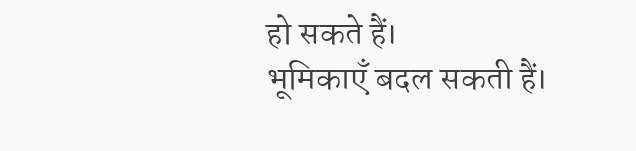हो सकते हैं।
भूमिकाएँ बदल सकती हैं।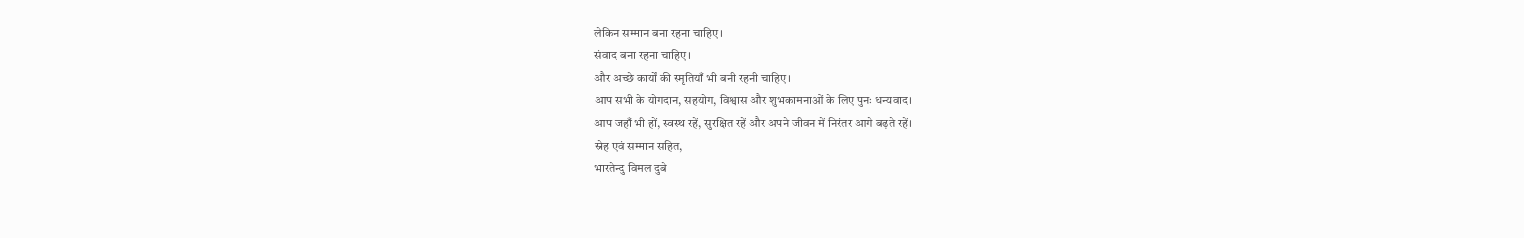लेकिन सम्मान बना रहना चाहिए।
संवाद बना रहना चाहिए।
और अच्छे कार्यों की स्मृतियाँ भी बनी रहनी चाहिए।
आप सभी के योगदान, सहयोग, विश्वास और शुभकामनाओं के लिए पुनः धन्यवाद।
आप जहाँ भी हों, स्वस्थ रहें, सुरक्षित रहें और अपने जीवन में निरंतर आगे बढ़ते रहें।
स्नेह एवं सम्मान सहित,
भारतेन्दु विमल दुबे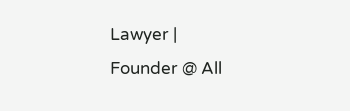Lawyer |
Founder @ All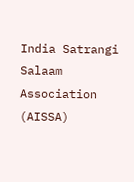India Satrangi Salaam Association (AISSA)